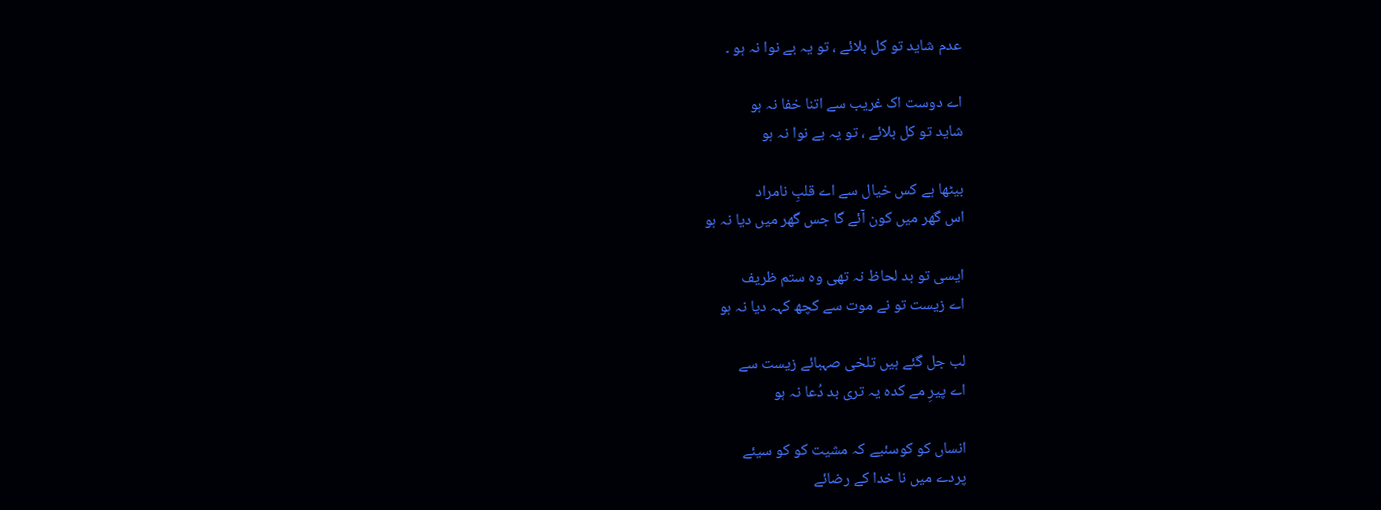عدم شاید تو کل بلائے ، تو یہ بے نوا نہ ہو ۔

اے دوست اک غریب سے اتنا خفا نہ ہو
شاید تو کل بلائے ، تو یہ بے نوا نہ ہو

بیٹھا ہے کس خیال سے اے قلبِ نامراد
اس گھر میں کون آئے گا جس گھر میں دیا نہ ہو

ایسی تو بد لحاظ نہ تھی وہ ستم ظریف
اے زیست تو نے موت سے کچھ کہہ دیا نہ ہو

لب جل گئے ہیں تلخی صہبائے زیست سے
اے پیرِ مے کدہ یہ تری بد دُعا نہ ہو

انساں کو کوسئیے کہ مشیت کو کو سیئے
پردے میں نا خدا کے رضائے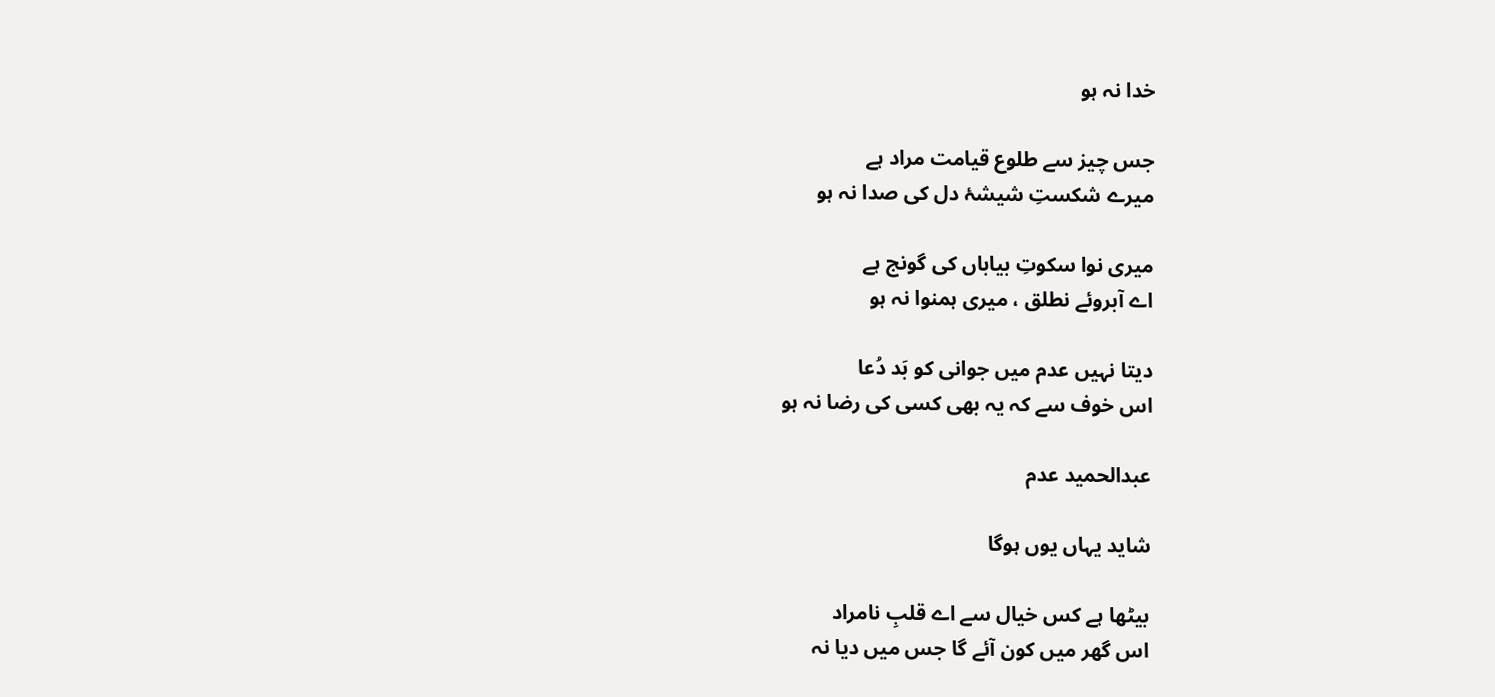خدا نہ ہو

جس چیز سے طلوع قیامت مراد ہے
میرے شکستِ شیشۂ دل کی صدا نہ ہو

میری نوا سکوتِ بیاباں کی گونج ہے
اے آبروئے نطلق ، میری ہمنوا نہ ہو

دیتا نہیں عدم میں جوانی کو بَد دُعا
اس خوف سے کہ یہ بھی کسی کی رضا نہ ہو

عبدالحمید عدم

شاید یہاں یوں ہوگا

بیٹھا ہے کس خیال سے اے قلبِ نامراد
اس گھر میں کون آئے گا جس میں دیا نہ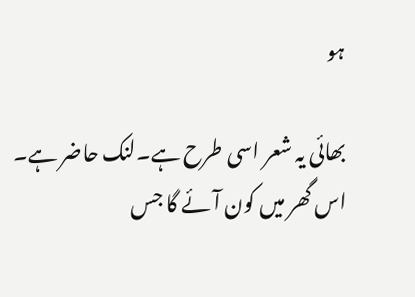ہو

بھائی یہ شعر اسی طرح ہے۔لنک حاضر ہے۔
اس گھر میں کون آئے گا جس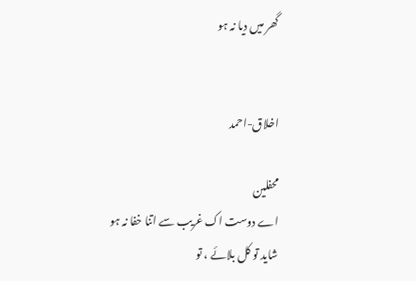گھر میں دیا نہ ہو


اخلاق-احمد

محفلین
اے دوست اک غریب سے اتنا خفا نہ ہو
شاید تو کل بلائے ، تو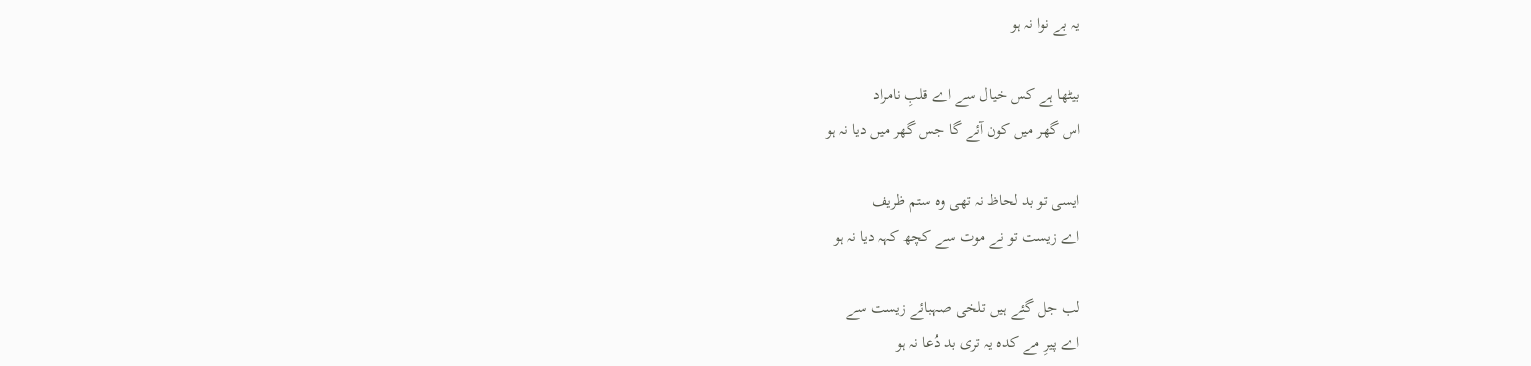یہ بے نوا نہ ہو

بیٹھا ہے کس خیال سے اے قلبِ نامراد
اس گھر میں کون آئے گا جس گھر میں دیا نہ ہو

ایسی تو بد لحاظ نہ تھی وہ ستم ظریف
اے زیست تو نے موت سے کچھ کہہ دیا نہ ہو

لب جل گئے ہیں تلخی صہبائے زیست سے
اے پیرِ مے کدہ یہ تری بد دُعا نہ ہو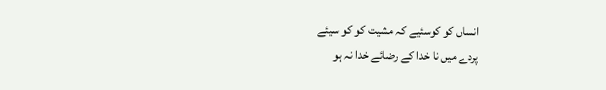انساں کو کوسئیے کہ مشیت کو کو سیئے
پردے میں نا خدا کے رضائے خدا نہ ہو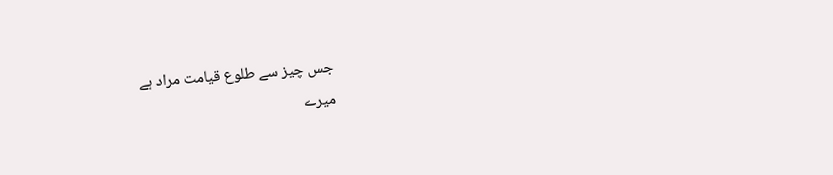جس چیز سے طلوع قیامت مراد ہے
میرے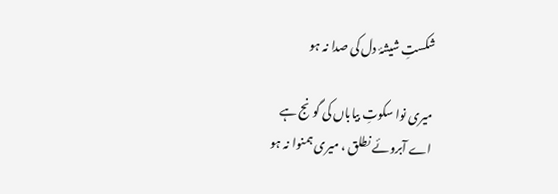شکستِ شیشۂ دل کی صدا نہ ہو

میری نوا سکوتِ بیاباں کی گونج ہے
اے آبروئے نطلق ، میری ہمنوا نہ ہو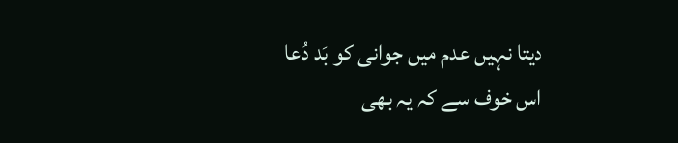دیتا نہیں عدم میں جوانی کو بَد دُعا
اس خوف سے کہ یہ بھی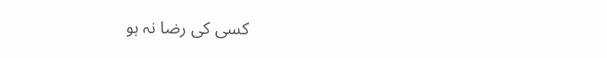کسی کی رضا نہ ہو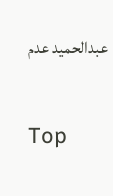عبدالحمید عدم

Top